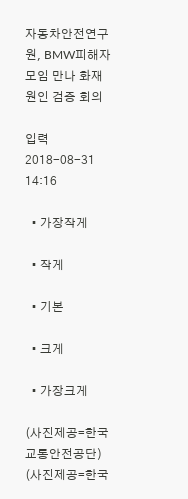자동차안전연구원, BMW피해자모임 만나 화재 원인 검증 회의

입력 2018-08-31 14:16

  • 가장작게

  • 작게

  • 기본

  • 크게

  • 가장크게

(사진제공=한국교통안전공단)
(사진제공=한국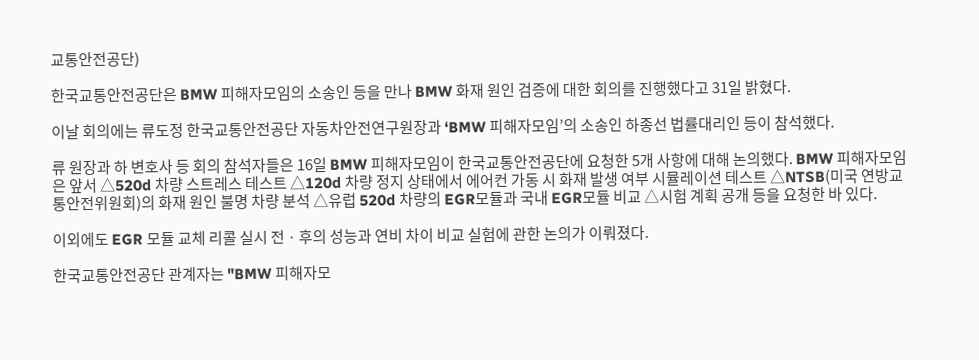교통안전공단)

한국교통안전공단은 BMW 피해자모임의 소송인 등을 만나 BMW 화재 원인 검증에 대한 회의를 진행했다고 31일 밝혔다.

이날 회의에는 류도정 한국교통안전공단 자동차안전연구원장과 ‘BMW 피해자모임’의 소송인 하종선 법률대리인 등이 참석했다.

류 원장과 하 변호사 등 회의 참석자들은 16일 BMW 피해자모임이 한국교통안전공단에 요청한 5개 사항에 대해 논의했다. BMW 피해자모임은 앞서 △520d 차량 스트레스 테스트 △120d 차량 정지 상태에서 에어컨 가동 시 화재 발생 여부 시뮬레이션 테스트 △NTSB(미국 연방교통안전위원회)의 화재 원인 불명 차량 분석 △유럽 520d 차량의 EGR모듈과 국내 EGR모듈 비교 △시험 계획 공개 등을 요청한 바 있다.

이외에도 EGR 모듈 교체 리콜 실시 전ㆍ후의 성능과 연비 차이 비교 실험에 관한 논의가 이뤄졌다.

한국교통안전공단 관계자는 "BMW 피해자모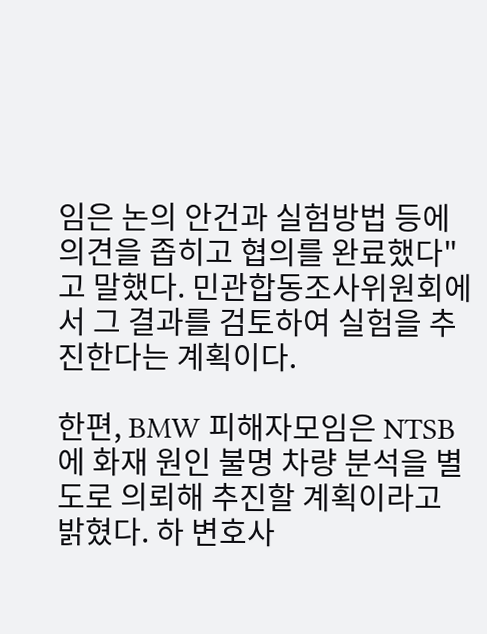임은 논의 안건과 실험방법 등에 의견을 좁히고 협의를 완료했다"고 말했다. 민관합동조사위원회에서 그 결과를 검토하여 실험을 추진한다는 계획이다.

한편, BMW 피해자모임은 NTSB에 화재 원인 불명 차량 분석을 별도로 의뢰해 추진할 계획이라고 밝혔다. 하 변호사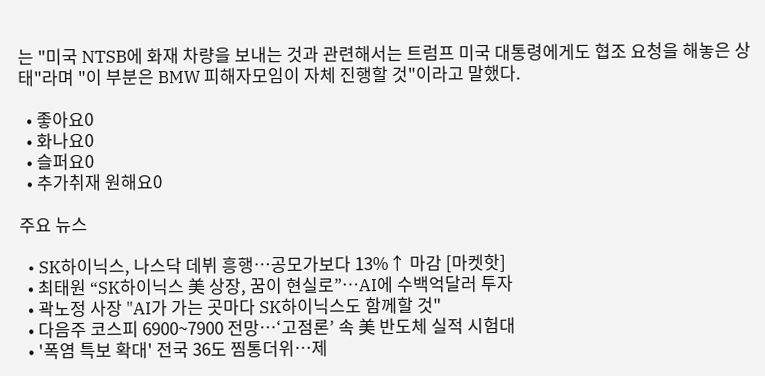는 "미국 NTSB에 화재 차량을 보내는 것과 관련해서는 트럼프 미국 대통령에게도 협조 요청을 해놓은 상태"라며 "이 부분은 BMW 피해자모임이 자체 진행할 것"이라고 말했다.

  • 좋아요0
  • 화나요0
  • 슬퍼요0
  • 추가취재 원해요0

주요 뉴스

  • SK하이닉스, 나스닥 데뷔 흥행…공모가보다 13%↑ 마감 [마켓핫]
  • 최태원 “SK하이닉스 美 상장, 꿈이 현실로”…AI에 수백억달러 투자
  • 곽노정 사장 "AI가 가는 곳마다 SK하이닉스도 함께할 것"
  • 다음주 코스피 6900~7900 전망⋯‘고점론’ 속 美 반도체 실적 시험대
  • '폭염 특보 확대' 전국 36도 찜통더위⋯제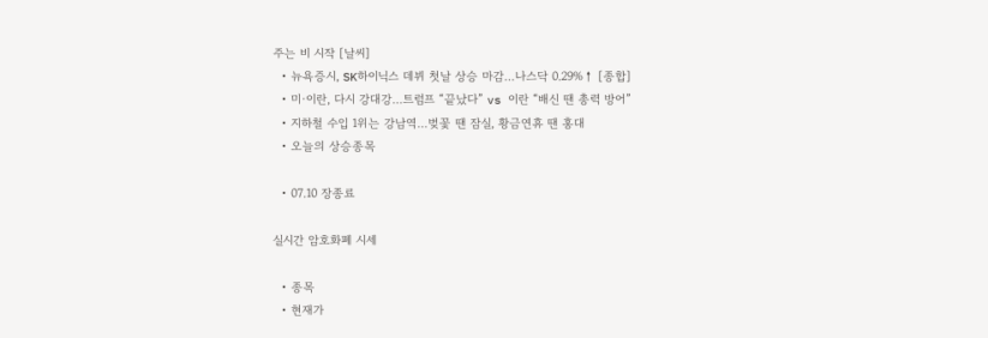주는 비 시작 [날씨]
  • 뉴욕증시, SK하이닉스 데뷔 첫날 상승 마감…나스닥 0.29%↑ [종합]
  • 미·이란, 다시 강대강…트럼프 “끝났다” vs 이란 “배신 땐 총력 방어”
  • 지하철 수입 1위는 강남역…벚꽃 땐 잠실, 황금연휴 땐 홍대
  • 오늘의 상승종목

  • 07.10 장종료

실시간 암호화폐 시세

  • 종목
  • 현재가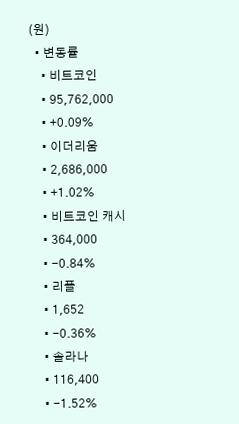(원)
  • 변동률
    • 비트코인
    • 95,762,000
    • +0.09%
    • 이더리움
    • 2,686,000
    • +1.02%
    • 비트코인 캐시
    • 364,000
    • -0.84%
    • 리플
    • 1,652
    • -0.36%
    • 솔라나
    • 116,400
    • -1.52%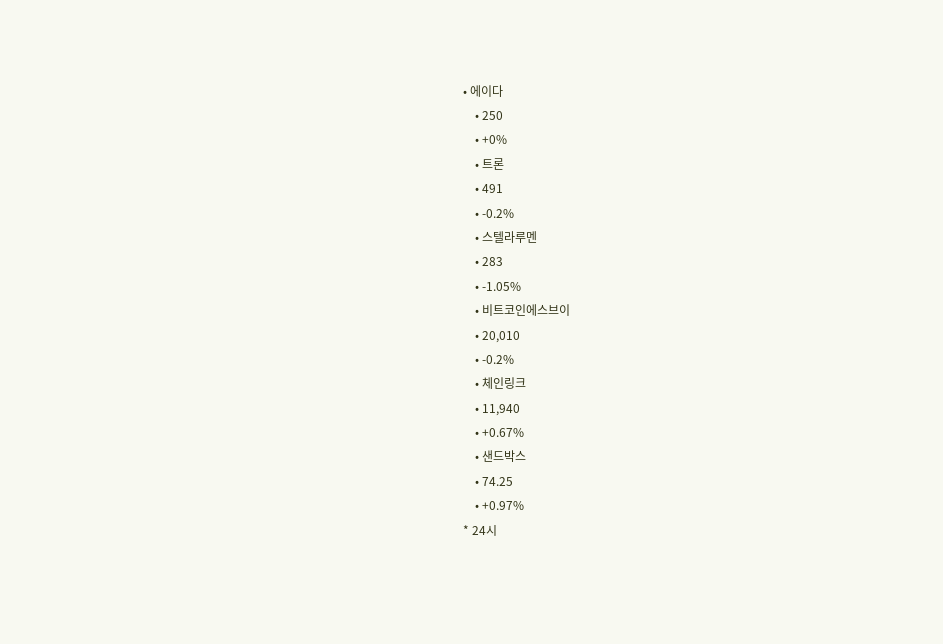• 에이다
    • 250
    • +0%
    • 트론
    • 491
    • -0.2%
    • 스텔라루멘
    • 283
    • -1.05%
    • 비트코인에스브이
    • 20,010
    • -0.2%
    • 체인링크
    • 11,940
    • +0.67%
    • 샌드박스
    • 74.25
    • +0.97%
* 24시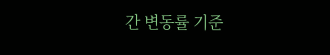간 변동률 기준